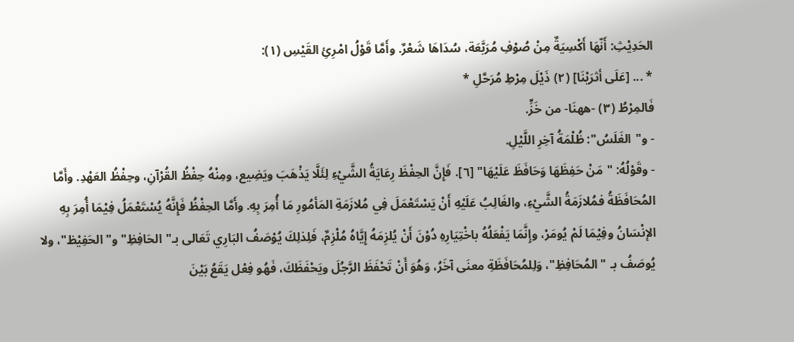الحَدِيْثِ: أَنّهَا أَكْسِيَةٌ مِنْ صُوْفِ مُرَبَّعَة، سُدَاهَا شَعْرٌ. وأَمَّا قَوْلُ امْرِئِ القَيْسِ (١):
* ... [عَلَى أثرَيْنَا] (٢) ذَيْلَ مِرْطِ مُرَحَّلِ *
فَالمِرْطُ (٣) -ههنَا- من خَزٍّ.
- و"الغَلَسُ": ظُلْمَةُ آخِرِ اللَّيْلِ.
- وقَوْلُهُ: "مَنْ حَفِظَهَا وَحَافَظَ عَلَيْهَا" [٦]. فَإِنَّ الحِفْظَ رِعَايَةُ الشَّيْءِ لِئَلَّا يَذْهَبَ ويَضِيع، ومِنْهُ حِفْظُ القُرْآنِ، وحِفْظُ العَهْدِ. وأَمَّا المُحَافَظَةُ فمُلازَمَةُ الشَّيْءِ، والغَالِبُ عَلَيْهِ أَنْ يَسْتَعْمَلَ فِي مُلازَمَةِ المَأمُورِ مَا أُمِرَ بِهِ. وأَمَّا الحِفْظُ فَإِنَّهُ يُسْتَعْمَلُ فِيْمَا أُمِرَ بِهِ الإنْسَانُ وفِيْمَا لَمْ يُومَرْ، وإِنَّمَا يَفْعَلُهُ باخْتِيَارِهِ دُوْنَ أَنْ يُلزِمَهُ إِيَّاهُ مُلْزِمٌ، فَلِذلِكَ يُوْصَفُ البَارِي تَعَالى بـ"الحَافِظِ" و"الحَفِيْظ"، ولا يُوصَفُ بـ "المُحَافِظِ"، وَلِلمُحَافَظَةِ معنَى آخَرُ، وَهُوَ أَنْ تَحْفَظَ الرَّجُلَ ويَحْفَظَكَ، فَهُو فِعْل يَقَعُ بَيْنَ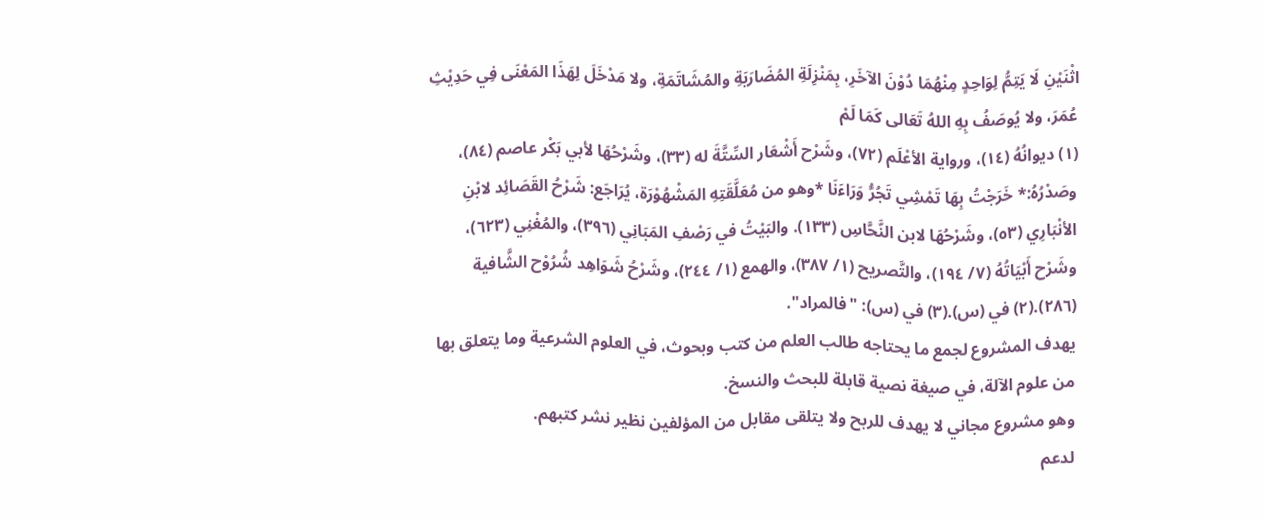اثْنَيْنِ لَا يَتِمُّ لِوَاحِدٍ مِنْهُمَا دُوْنَ الآخَرِ، بِمَنْزِلَةِ المُضَارَبَةِ والمُشَاتَمَةِ، ولا مَدْخَلَ لِهَذَا المَعْنَى فِي حَدِيْثِ عُمَرَ، ولا يُوصَفُ بِهِ اللهُ تَعَالى كَمَا لَمْ
(١) ديوانُهُ (١٤)، ورواية الأعْلَم (٧٢)، وشَرْح أَشْعَار السِّتَّةَ له (٣٣)، وشَرْحُهَا لأبي بَكْر عاصم (٨٤)، وصَدْرُهُ:* خَرَجْتُ بِهَا تَمْشِي تَجُرُّ وَرَاءَنَا *وهو من مُعَلَّقَتِهِ المَشْهُوْرَة، يُرَاجَع: شَرْحُ القَصَائِد لابْنِ الأنْبَارِي (٥٣)، وشَرْحُهَا لابن النَّحَّاسِ (١٣٣). والبَيْتُ في رَصْفِ المَبَانِي (٣٩٦)، والمُغْنِي (٦٢٣)، وشَرْح أَبْيَاتُهُ (٧/ ١٩٤)، والتَّصريح (١/ ٣٨٧)، والهمع (١/ ٢٤٤)، وشَرْحُ شَوَاهِد شُرُوْح الشَّافية (٢٨٦).(٢) في (س).(٣) في (س): "فالمراد".
يهدف المشروع لجمع ما يحتاجه طالب العلم من كتب وبحوث، في العلوم الشرعية وما يتعلق بها من علوم الآلة، في صيغة نصية قابلة للبحث والنسخ.
وهو مشروع مجاني لا يهدف للربح ولا يتلقى مقابل من المؤلفين نظير نشر كتبهم.
لدعم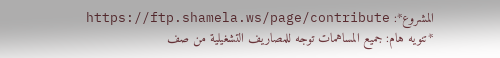المشروع*: https://ftp.shamela.ws/page/contribute
*تنويه هام: جميع المساهمات توجه للمصاريف التشغيلية من صف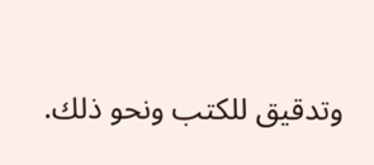وتدقيق للكتب ونحو ذلك.